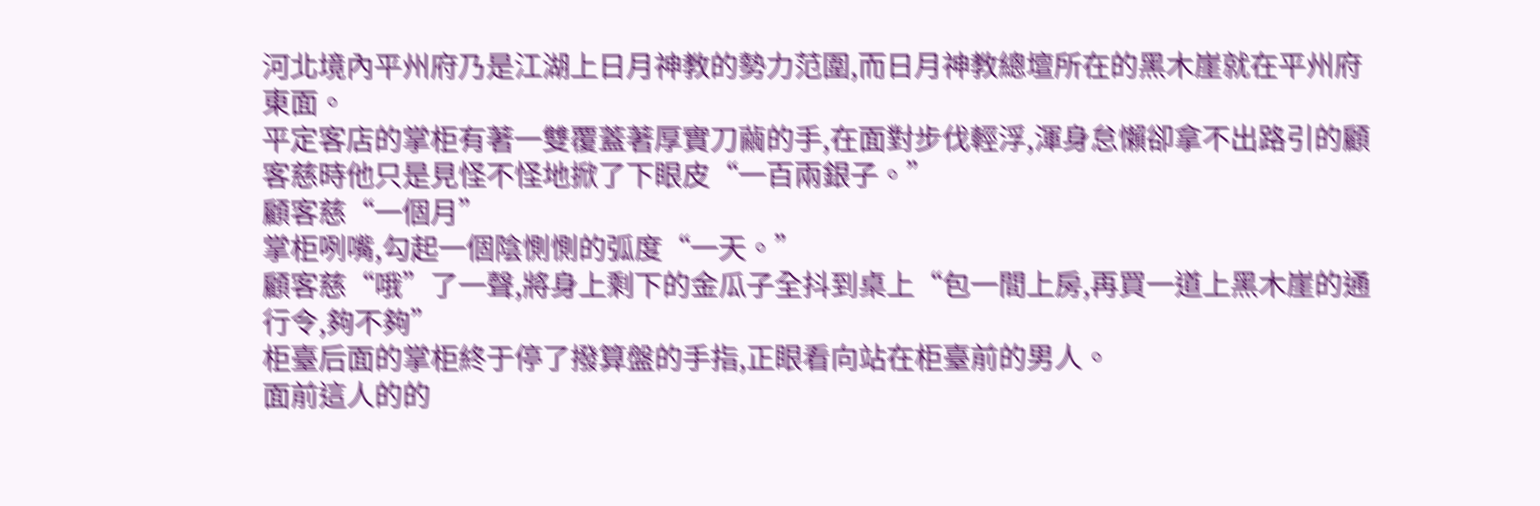河北境內平州府乃是江湖上日月神教的勢力范圍,而日月神教總壇所在的黑木崖就在平州府東面。
平定客店的掌柜有著一雙覆蓋著厚實刀繭的手,在面對步伐輕浮,渾身怠懶卻拿不出路引的顧客慈時他只是見怪不怪地掀了下眼皮“一百兩銀子。”
顧客慈“一個月”
掌柜咧嘴,勾起一個陰惻惻的弧度“一天。”
顧客慈“哦”了一聲,將身上剩下的金瓜子全抖到桌上“包一間上房,再買一道上黑木崖的通行令,夠不夠”
柜臺后面的掌柜終于停了撥算盤的手指,正眼看向站在柜臺前的男人。
面前這人的的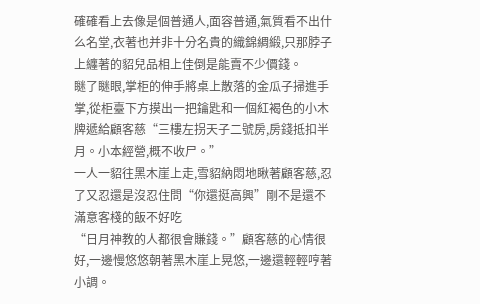確確看上去像是個普通人,面容普通,氣質看不出什么名堂,衣著也并非十分名貴的織錦綢緞,只那脖子上纏著的貂兒品相上佳倒是能賣不少價錢。
瞇了瞇眼,掌柜的伸手將桌上散落的金瓜子掃進手掌,從柜臺下方摸出一把鑰匙和一個紅褐色的小木牌遞給顧客慈“三樓左拐天子二號房,房錢抵扣半月。小本經營,概不收尸。”
一人一貂往黑木崖上走,雪貂納悶地瞅著顧客慈,忍了又忍還是沒忍住問“你還挺高興”剛不是還不滿意客棧的飯不好吃
“日月神教的人都很會賺錢。”顧客慈的心情很好,一邊慢悠悠朝著黑木崖上晃悠,一邊還輕輕哼著小調。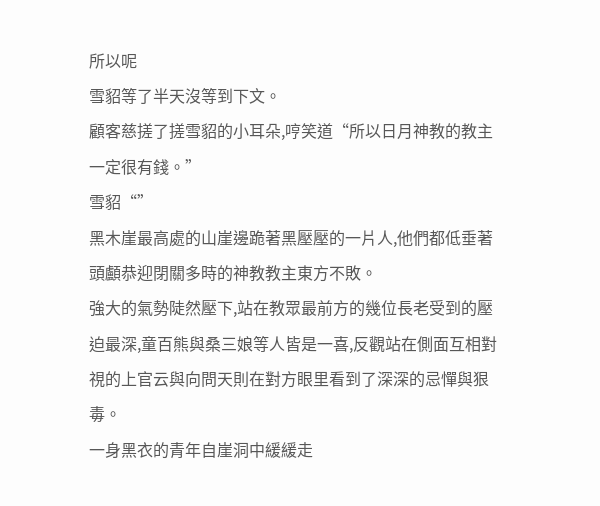所以呢
雪貂等了半天沒等到下文。
顧客慈搓了搓雪貂的小耳朵,哼笑道“所以日月神教的教主一定很有錢。”
雪貂“”
黑木崖最高處的山崖邊跪著黑壓壓的一片人,他們都低垂著頭顱恭迎閉關多時的神教教主東方不敗。
強大的氣勢陡然壓下,站在教眾最前方的幾位長老受到的壓迫最深,童百熊與桑三娘等人皆是一喜,反觀站在側面互相對視的上官云與向問天則在對方眼里看到了深深的忌憚與狠毒。
一身黑衣的青年自崖洞中緩緩走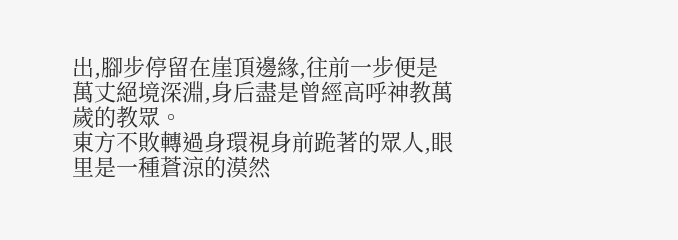出,腳步停留在崖頂邊緣,往前一步便是萬丈絕境深淵,身后盡是曾經高呼神教萬歲的教眾。
東方不敗轉過身環視身前跪著的眾人,眼里是一種蒼涼的漠然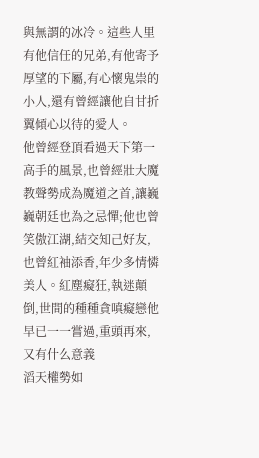與無謂的冰冷。這些人里有他信任的兄弟,有他寄予厚望的下屬,有心懷鬼祟的小人,還有曾經讓他自甘折翼傾心以待的愛人。
他曾經登頂看過天下第一高手的風景,也曾經壯大魔教聲勢成為魔道之首,讓巍巍朝廷也為之忌憚;他也曾笑傲江湖,結交知己好友,也曾紅袖添香,年少多情憐美人。紅塵癡狂,執迷顛倒,世間的種種貪嗔癡戀他早已一一嘗過,重頭再來,又有什么意義
滔天權勢如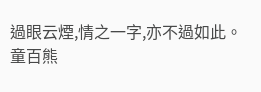過眼云煙,情之一字,亦不過如此。
童百熊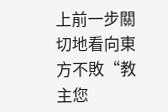上前一步關切地看向東方不敗“教主您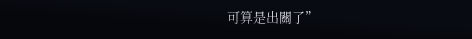可算是出關了”